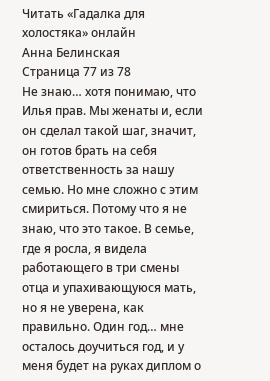Читать «Гадалка для холостяка» онлайн
Анна Белинская
Страница 77 из 78
Не знаю… хотя понимаю, что Илья прав. Мы женаты и, если он сделал такой шаг, значит, он готов брать на себя ответственность за нашу семью. Но мне сложно с этим смириться. Потому что я не знаю, что это такое. В семье, где я росла, я видела работающего в три смены отца и упахивающуюся мать, но я не уверена, как правильно. Один год… мне осталось доучиться год, и у меня будет на руках диплом о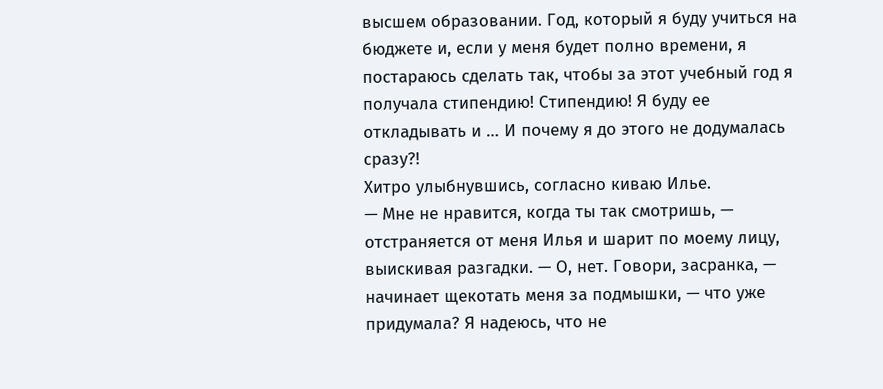высшем образовании. Год, который я буду учиться на бюджете и, если у меня будет полно времени, я постараюсь сделать так, чтобы за этот учебный год я получала стипендию! Стипендию! Я буду ее откладывать и … И почему я до этого не додумалась сразу?!
Хитро улыбнувшись, согласно киваю Илье.
— Мне не нравится, когда ты так смотришь, — отстраняется от меня Илья и шарит по моему лицу, выискивая разгадки. — О, нет. Говори, засранка, — начинает щекотать меня за подмышки, — что уже придумала? Я надеюсь, что не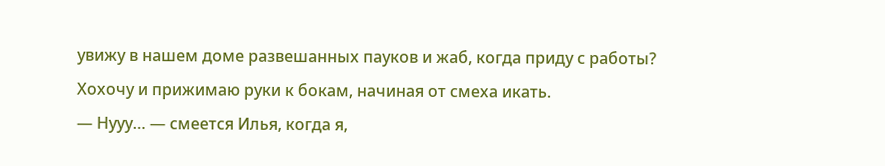увижу в нашем доме развешанных пауков и жаб, когда приду с работы?
Хохочу и прижимаю руки к бокам, начиная от смеха икать.
— Нууу… — смеется Илья, когда я,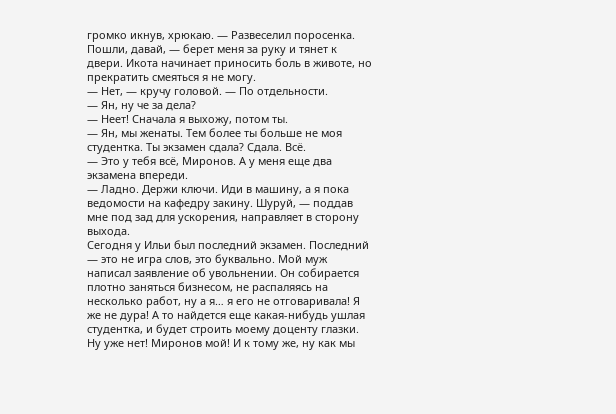громко икнув, хрюкаю. — Развеселил поросенка. Пошли, давай, — берет меня за руку и тянет к двери. Икота начинает приносить боль в животе, но прекратить смеяться я не могу.
— Нет, — кручу головой. — По отдельности.
— Ян, ну че за дела?
— Неет! Сначала я выхожу, потом ты.
— Ян, мы женаты. Тем более ты больше не моя студентка. Ты экзамен сдала? Сдала. Всё.
— Это у тебя всё, Миронов. А у меня еще два экзамена впереди.
— Ладно. Держи ключи. Иди в машину, а я пока ведомости на кафедру закину. Шуруй, — поддав мне под зад для ускорения, направляет в сторону выхода.
Сегодня у Ильи был последний экзамен. Последний — это не игра слов, это буквально. Мой муж написал заявление об увольнении. Он собирается плотно заняться бизнесом, не распаляясь на несколько работ, ну а я… я его не отговаривала! Я же не дура! А то найдется еще какая-нибудь ушлая студентка, и будет строить моему доценту глазки. Ну уже нет! Миронов мой! И к тому же, ну как мы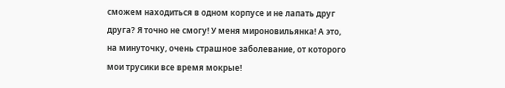сможем находиться в одном корпусе и не лапать друг друга? Я точно не смогу! У меня мироновильянка! А это, на минуточку, очень страшное заболевание, от которого мои трусики все время мокрые!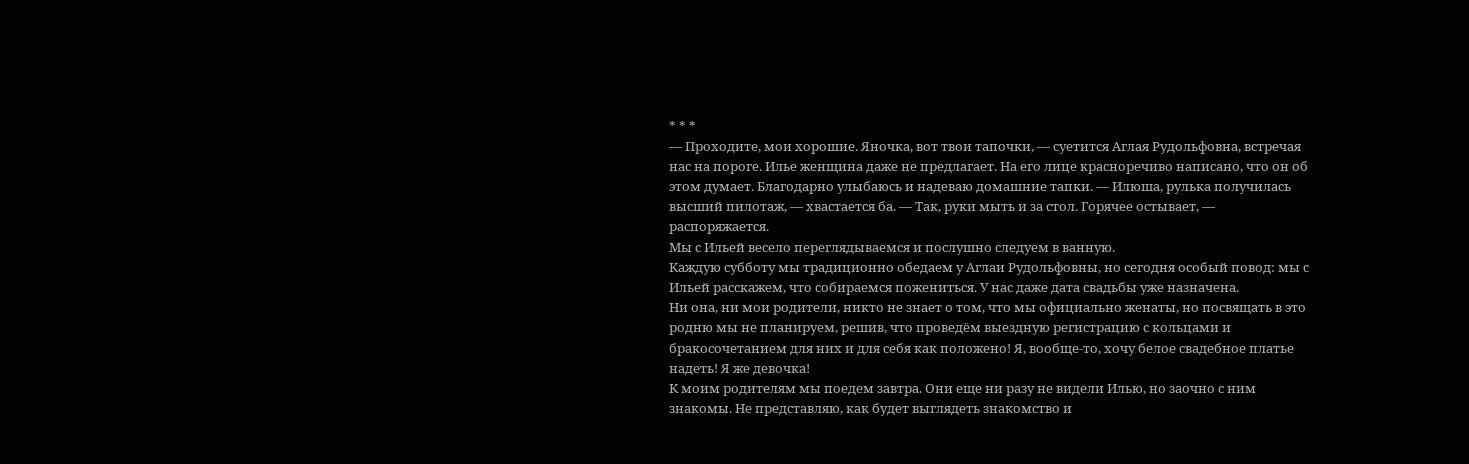* * *
— Проходите, мои хорошие. Яночка, вот твои тапочки, — суетится Аглая Рудольфовна, встречая нас на пороге. Илье женщина даже не предлагает. На его лице красноречиво написано, что он об этом думает. Благодарно улыбаюсь и надеваю домашние тапки. — Илюша, рулька получилась высший пилотаж, — хвастается ба. — Так, руки мыть и за стол. Горячее остывает, — распоряжается.
Мы с Ильей весело переглядываемся и послушно следуем в ванную.
Каждую субботу мы традиционно обедаем у Аглаи Рудольфовны, но сегодня особый повод: мы с Ильей расскажем, что собираемся пожениться. У нас даже дата свадьбы уже назначена.
Ни она, ни мои родители, никто не знает о том, что мы официально женаты, но посвящать в это родню мы не планируем, решив, что проведём выездную регистрацию с кольцами и бракосочетанием для них и для себя как положено! Я, вообще-то, хочу белое свадебное платье надеть! Я же девочка!
К моим родителям мы поедем завтра. Они еще ни разу не видели Илью, но заочно с ним знакомы. Не представляю, как будет выглядеть знакомство и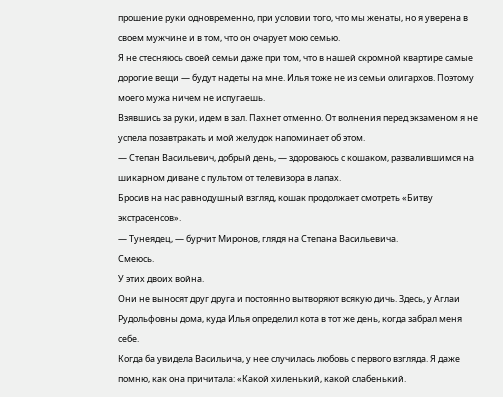прошение руки одновременно, при условии того, что мы женаты, но я уверена в своем мужчине и в том, что он очарует мою семью.
Я не стесняюсь своей семьи даже при том, что в нашей скромной квартире самые дорогие вещи — будут надеты на мне. Илья тоже не из семьи олигархов. Поэтому моего мужа ничем не испугаешь.
Взявшись за руки, идем в зал. Пахнет отменно. От волнения перед экзаменом я не успела позавтракать и мой желудок напоминает об этом.
— Степан Васильевич, добрый день, — здороваюсь с кошаком, развалившимся на шикарном диване с пультом от телевизора в лапах.
Бросив на нас равнодушный взгляд, кошак продолжает смотреть «Битву экстрасенсов».
— Тунеядец, — бурчит Миронов, глядя на Степана Васильевича.
Смеюсь.
У этих двоих война.
Они не выносят друг друга и постоянно вытворяют всякую дичь. Здесь, у Аглаи Рудольфовны дома, куда Илья определил кота в тот же день, когда забрал меня себе.
Когда ба увидела Васильича, у нее случилась любовь с первого взгляда. Я даже помню, как она причитала: «Какой хиленький, какой слабенький.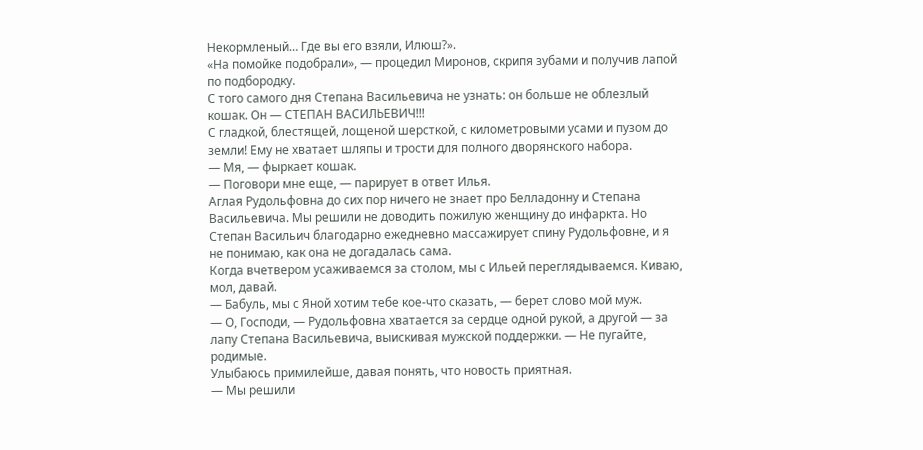Некормленый… Где вы его взяли, Илюш?».
«На помойке подобрали», — процедил Миронов, скрипя зубами и получив лапой по подбородку.
С того самого дня Степана Васильевича не узнать: он больше не облезлый кошак. Он — СТЕПАН ВАСИЛЬЕВИЧ!!!
С гладкой, блестящей, лощеной шерсткой, с километровыми усами и пузом до земли! Ему не хватает шляпы и трости для полного дворянского набора.
— Мя, — фыркает кошак.
— Поговори мне еще, — парирует в ответ Илья.
Аглая Рудольфовна до сих пор ничего не знает про Белладонну и Степана Васильевича. Мы решили не доводить пожилую женщину до инфаркта. Но Степан Васильич благодарно ежедневно массажирует спину Рудольфовне, и я не понимаю, как она не догадалась сама.
Когда вчетвером усаживаемся за столом, мы с Ильей переглядываемся. Киваю, мол, давай.
— Бабуль, мы с Яной хотим тебе кое-что сказать, — берет слово мой муж.
— О, Господи, — Рудольфовна хватается за сердце одной рукой, а другой — за лапу Степана Васильевича, выискивая мужской поддержки. — Не пугайте, родимые.
Улыбаюсь примилейше, давая понять, что новость приятная.
— Мы решили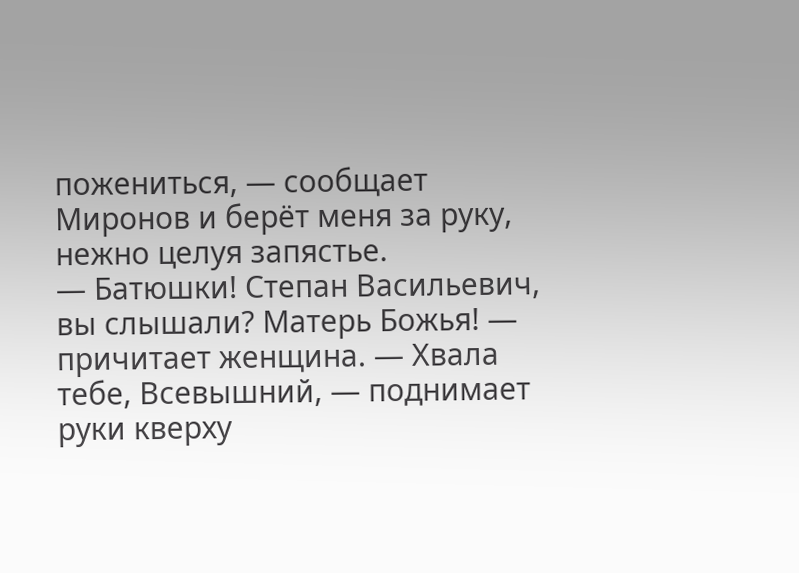пожениться, — сообщает Миронов и берёт меня за руку, нежно целуя запястье.
— Батюшки! Степан Васильевич, вы слышали? Матерь Божья! — причитает женщина. — Хвала тебе, Всевышний, — поднимает руки кверху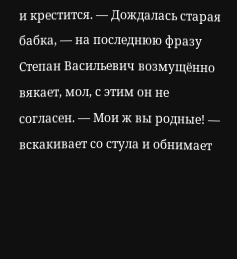и крестится. — Дождалась старая бабка, — на последнюю фразу Степан Васильевич возмущённо вякает, мол, с этим он не согласен. — Мои ж вы родные! — вскакивает со стула и обнимает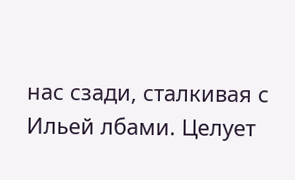нас сзади, сталкивая с Ильей лбами. Целует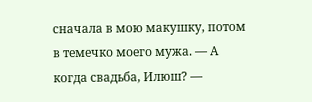сначала в мою макушку, потом в темечко моего мужа. — А когда свадьба, Илюш? —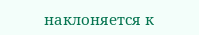наклоняется к